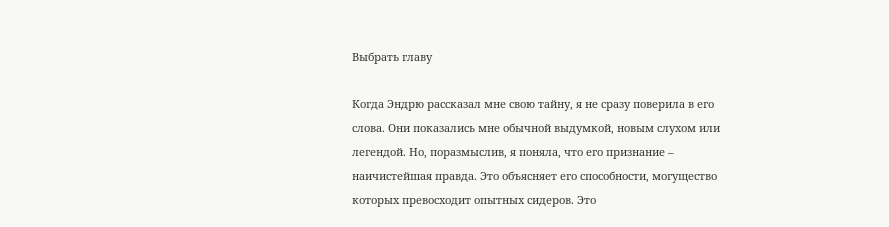Выбрать главу

Когда Эндрю рассказал мне свою тайну, я не сразу поверила в его слова. Они показались мне обычной выдумкой, новым слухом или легендой. Но, поразмыслив, я поняла, что его признание – наичистейшая правда. Это объясняет его способности, могущество которых превосходит опытных сидеров. Это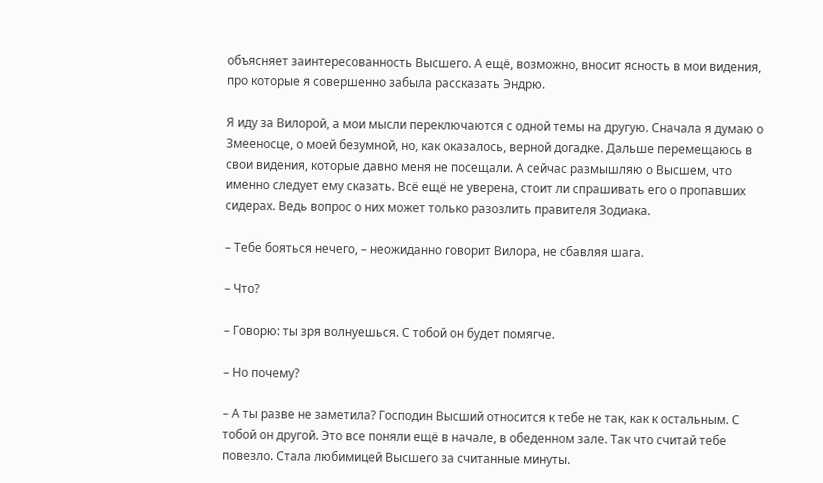объясняет заинтересованность Высшего. А ещё, возможно, вносит ясность в мои видения, про которые я совершенно забыла рассказать Эндрю.

Я иду за Вилорой, а мои мысли переключаются с одной темы на другую. Сначала я думаю о Змееносце, о моей безумной, но, как оказалось, верной догадке. Дальше перемещаюсь в свои видения, которые давно меня не посещали. А сейчас размышляю о Высшем, что именно следует ему сказать. Всё ещё не уверена, стоит ли спрашивать его о пропавших сидерах. Ведь вопрос о них может только разозлить правителя Зодиака.

– Тебе бояться нечего, – неожиданно говорит Вилора, не сбавляя шага.

– Что?

– Говорю: ты зря волнуешься. С тобой он будет помягче.

– Но почему?

– А ты разве не заметила? Господин Высший относится к тебе не так, как к остальным. С тобой он другой. Это все поняли ещё в начале, в обеденном зале. Так что считай тебе повезло. Стала любимицей Высшего за считанные минуты.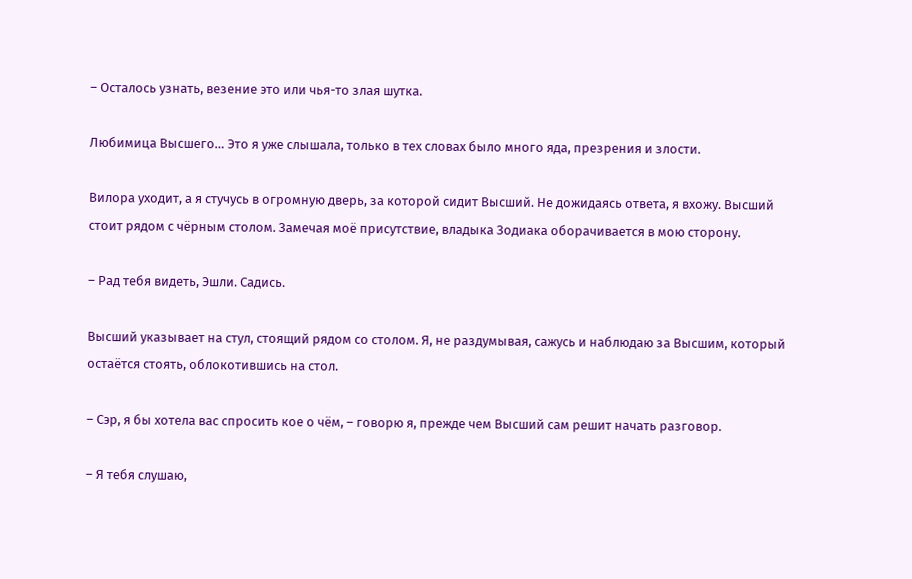– Осталось узнать, везение это или чья-то злая шутка.

Любимица Высшего… Это я уже слышала, только в тех словах было много яда, презрения и злости.

Вилора уходит, а я стучусь в огромную дверь, за которой сидит Высший. Не дожидаясь ответа, я вхожу. Высший стоит рядом с чёрным столом. Замечая моё присутствие, владыка Зодиака оборачивается в мою сторону.

– Рад тебя видеть, Эшли. Садись.

Высший указывает на стул, стоящий рядом со столом. Я, не раздумывая, сажусь и наблюдаю за Высшим, который остаётся стоять, облокотившись на стол.

– Сэр, я бы хотела вас спросить кое о чём, – говорю я, прежде чем Высший сам решит начать разговор.

– Я тебя слушаю,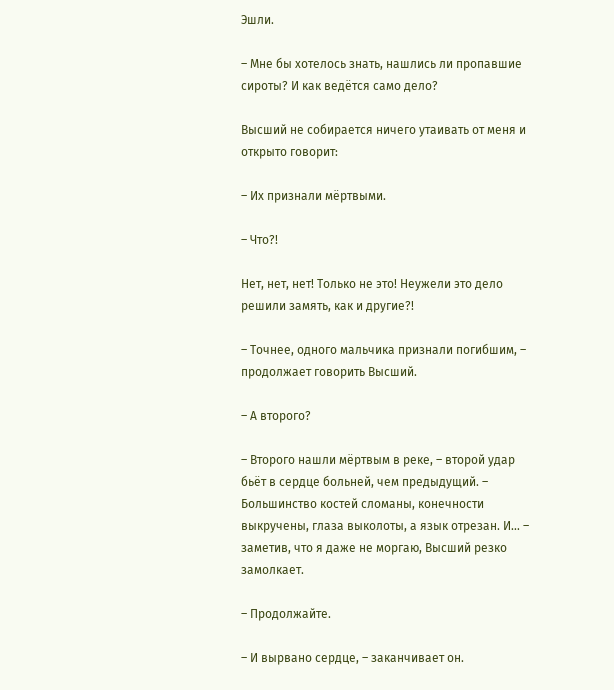Эшли.

– Мне бы хотелось знать, нашлись ли пропавшие сироты? И как ведётся само дело?

Высший не собирается ничего утаивать от меня и открыто говорит:

– Их признали мёртвыми.

– Что?!

Нет, нет, нет! Только не это! Неужели это дело решили замять, как и другие?!

– Точнее, одного мальчика признали погибшим, – продолжает говорить Высший.

– А второго?

– Второго нашли мёртвым в реке, – второй удар бьёт в сердце больней, чем предыдущий. – Большинство костей сломаны, конечности выкручены, глаза выколоты, а язык отрезан. И… – заметив, что я даже не моргаю, Высший резко замолкает.

– Продолжайте.

– И вырвано сердце, – заканчивает он.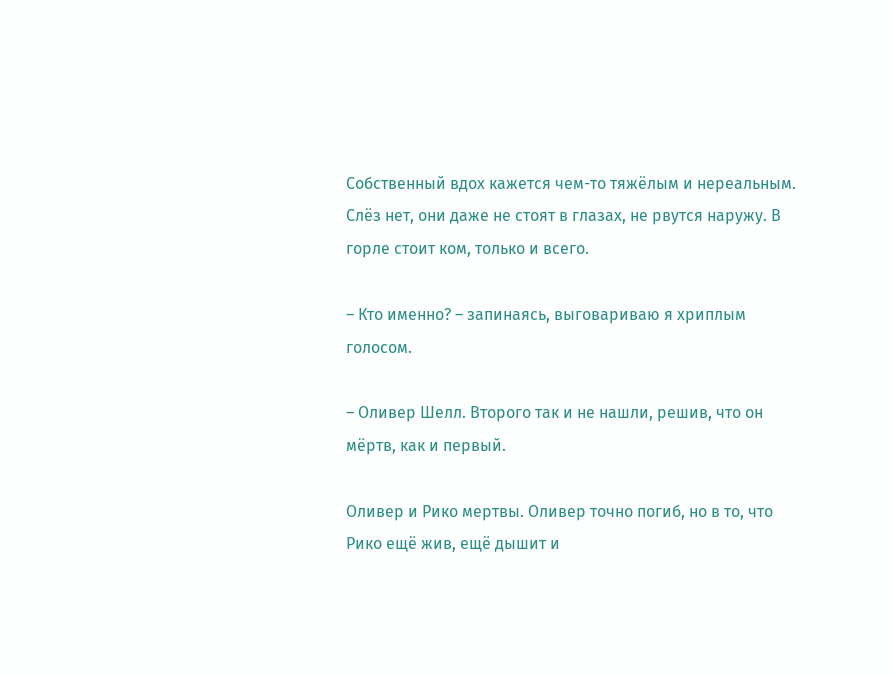Собственный вдох кажется чем-то тяжёлым и нереальным. Слёз нет, они даже не стоят в глазах, не рвутся наружу. В горле стоит ком, только и всего.

– Кто именно? – запинаясь, выговариваю я хриплым голосом.

– Оливер Шелл. Второго так и не нашли, решив, что он мёртв, как и первый.

Оливер и Рико мертвы. Оливер точно погиб, но в то, что Рико ещё жив, ещё дышит и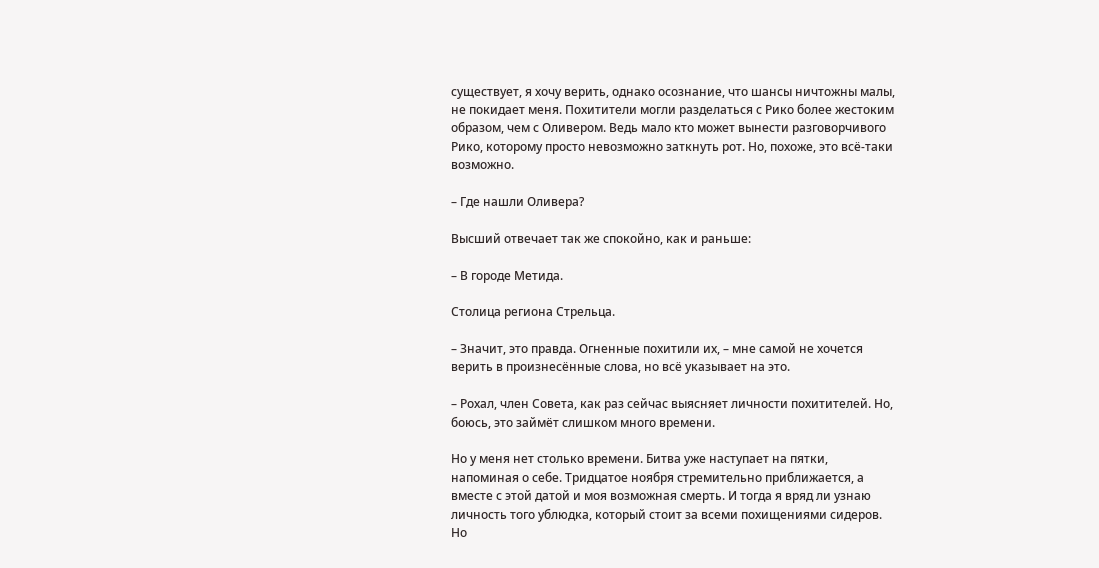существует, я хочу верить, однако осознание, что шансы ничтожны малы, не покидает меня. Похитители могли разделаться с Рико более жестоким образом, чем с Оливером. Ведь мало кто может вынести разговорчивого Рико, которому просто невозможно заткнуть рот. Но, похоже, это всё-таки возможно.

– Где нашли Оливера?

Высший отвечает так же спокойно, как и раньше:

– В городе Метида.

Столица региона Стрельца.

– Значит, это правда. Огненные похитили их, – мне самой не хочется верить в произнесённые слова, но всё указывает на это.

– Рохал, член Совета, как раз сейчас выясняет личности похитителей. Но, боюсь, это займёт слишком много времени.

Но у меня нет столько времени. Битва уже наступает на пятки, напоминая о себе. Тридцатое ноября стремительно приближается, а вместе с этой датой и моя возможная смерть. И тогда я вряд ли узнаю личность того ублюдка, который стоит за всеми похищениями сидеров. Но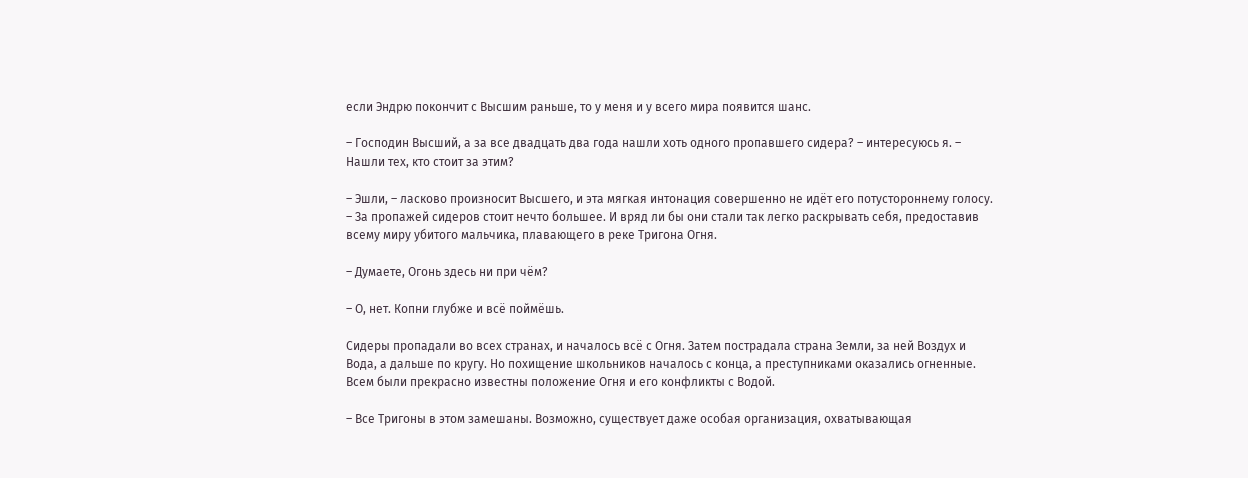если Эндрю покончит с Высшим раньше, то у меня и у всего мира появится шанс.

– Господин Высший, а за все двадцать два года нашли хоть одного пропавшего сидера? – интересуюсь я. – Нашли тех, кто стоит за этим?

– Эшли, – ласково произносит Высшего, и эта мягкая интонация совершенно не идёт его потустороннему голосу. – За пропажей сидеров стоит нечто большее. И вряд ли бы они стали так легко раскрывать себя, предоставив всему миру убитого мальчика, плавающего в реке Тригона Огня.

– Думаете, Огонь здесь ни при чём?

– О, нет. Копни глубже и всё поймёшь.

Сидеры пропадали во всех странах, и началось всё с Огня. Затем пострадала страна Земли, за ней Воздух и Вода, а дальше по кругу. Но похищение школьников началось с конца, а преступниками оказались огненные. Всем были прекрасно известны положение Огня и его конфликты с Водой.

– Все Тригоны в этом замешаны. Возможно, существует даже особая организация, охватывающая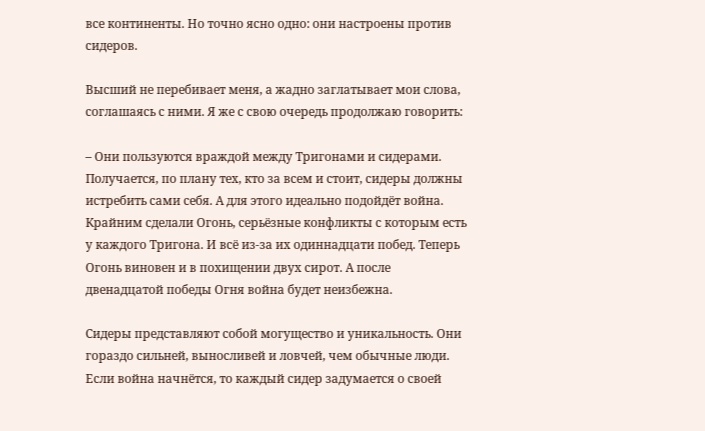все континенты. Но точно ясно одно: они настроены против сидеров.

Высший не перебивает меня, а жадно заглатывает мои слова, соглашаясь с ними. Я же с свою очередь продолжаю говорить:

– Они пользуются враждой между Тригонами и сидерами. Получается, по плану тех, кто за всем и стоит, сидеры должны истребить сами себя. А для этого идеально подойдёт война. Крайним сделали Огонь, серьёзные конфликты с которым есть у каждого Тригона. И всё из-за их одиннадцати побед. Теперь Огонь виновен и в похищении двух сирот. А после двенадцатой победы Огня война будет неизбежна.

Сидеры представляют собой могущество и уникальность. Они гораздо сильней, выносливей и ловчей, чем обычные люди. Если война начнётся, то каждый сидер задумается о своей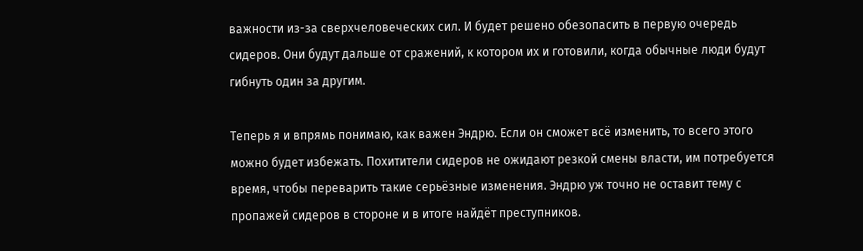важности из-за сверхчеловеческих сил. И будет решено обезопасить в первую очередь сидеров. Они будут дальше от сражений, к котором их и готовили, когда обычные люди будут гибнуть один за другим.

Теперь я и впрямь понимаю, как важен Эндрю. Если он сможет всё изменить, то всего этого можно будет избежать. Похитители сидеров не ожидают резкой смены власти, им потребуется время, чтобы переварить такие серьёзные изменения. Эндрю уж точно не оставит тему с пропажей сидеров в стороне и в итоге найдёт преступников.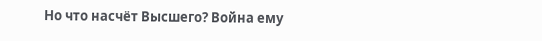Но что насчёт Высшего? Война ему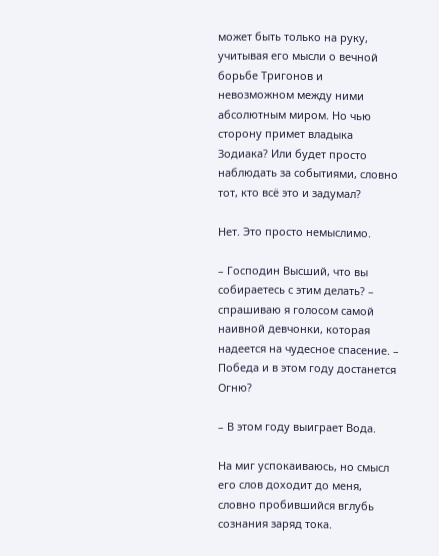может быть только на руку, учитывая его мысли о вечной борьбе Тригонов и невозможном между ними абсолютным миром. Но чью сторону примет владыка Зодиака? Или будет просто наблюдать за событиями, словно тот, кто всё это и задумал?

Нет. Это просто немыслимо.

– Господин Высший, что вы собираетесь с этим делать? – спрашиваю я голосом самой наивной девчонки, которая надеется на чудесное спасение. – Победа и в этом году достанется Огню?

– В этом году выиграет Вода.

На миг успокаиваюсь, но смысл его слов доходит до меня, словно пробившийся вглубь сознания заряд тока.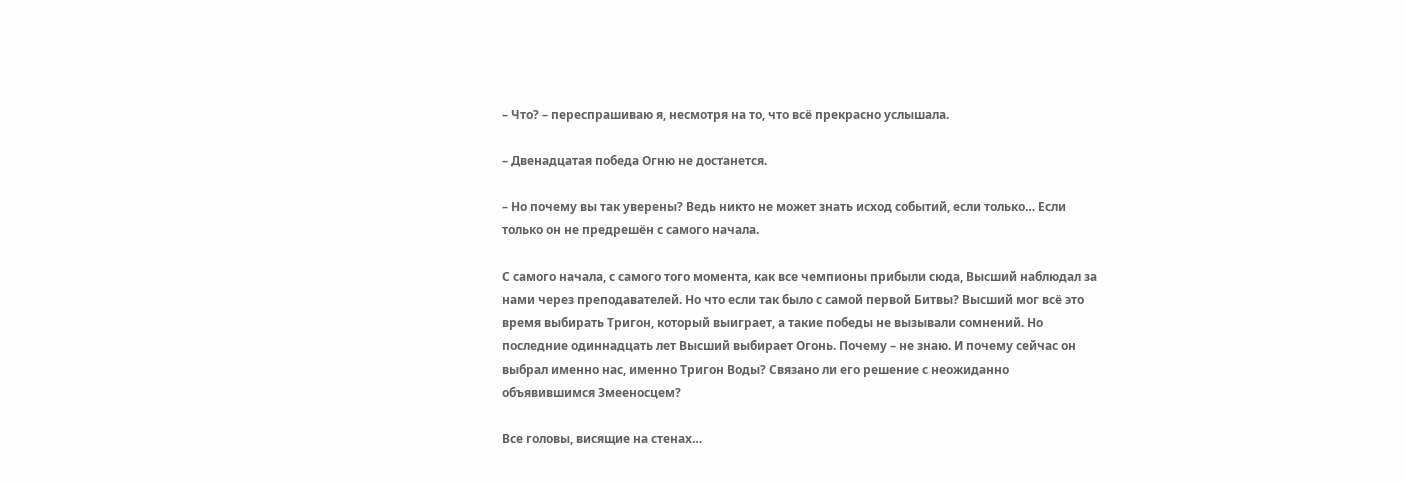– Что? – переспрашиваю я, несмотря на то, что всё прекрасно услышала.

– Двенадцатая победа Огню не достанется.

– Но почему вы так уверены? Ведь никто не может знать исход событий, если только… Если только он не предрешён с самого начала.

С самого начала, с самого того момента, как все чемпионы прибыли сюда, Высший наблюдал за нами через преподавателей. Но что если так было с самой первой Битвы? Высший мог всё это время выбирать Тригон, который выиграет, а такие победы не вызывали сомнений. Но последние одиннадцать лет Высший выбирает Огонь. Почему – не знаю. И почему сейчас он выбрал именно нас, именно Тригон Воды? Связано ли его решение с неожиданно объявившимся Змееносцем?

Все головы, висящие на стенах…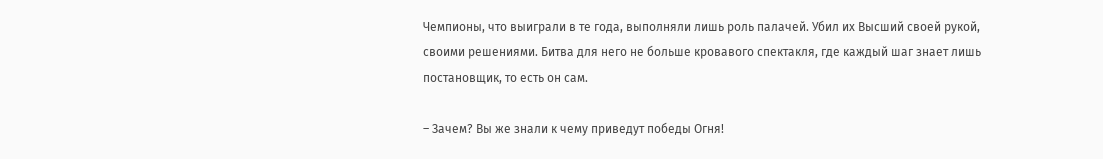Чемпионы, что выиграли в те года, выполняли лишь роль палачей. Убил их Высший своей рукой, своими решениями. Битва для него не больше кровавого спектакля, где каждый шаг знает лишь постановщик, то есть он сам.

– Зачем? Вы же знали к чему приведут победы Огня!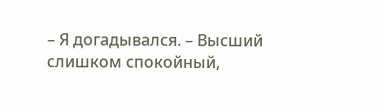– Я догадывался. – Высший слишком спокойный,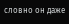словно он даже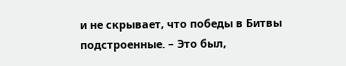и не скрывает, что победы в Битвы подстроенные. – Это был,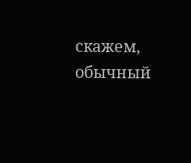скажем, обычный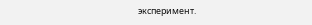эксперимент.